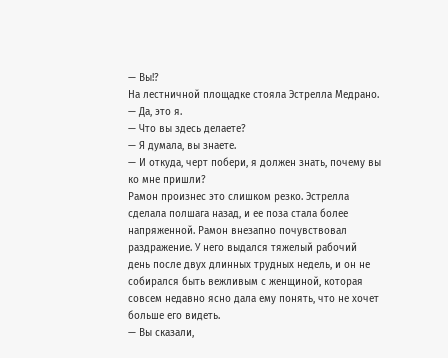— Вы!?
На лестничной площадке стояла Эстрелла Медрано.
— Да, это я.
— Что вы здесь делаете?
— Я думала, вы знаете.
— И откуда, черт побери, я должен знать, почему вы ко мне пришли?
Рамон произнес это слишком резко. Эстрелла сделала полшага назад, и ее поза стала более напряженной. Рамон внезапно почувствовал раздражение. У него выдался тяжелый рабочий день после двух длинных трудных недель, и он не собирался быть вежливым с женщиной, которая совсем недавно ясно дала ему понять, что не хочет больше его видеть.
— Вы сказали,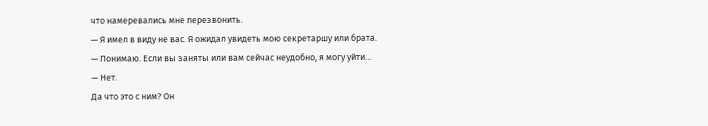что намеревались мне перезвонить.
— Я имел в виду не вас. Я ожидал увидеть мою секретаршу или брата.
— Понимаю. Если вы заняты или вам сейчас неудобно, я могу уйти…
— Нет.
Да что это с ним? Он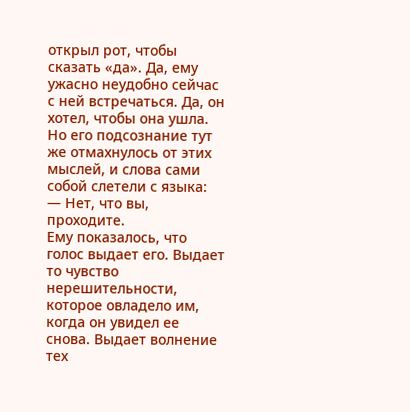открыл рот, чтобы сказать «да». Да, ему ужасно неудобно сейчас с ней встречаться. Да, он хотел, чтобы она ушла.
Но его подсознание тут же отмахнулось от этих мыслей, и слова сами собой слетели с языка:
— Нет, что вы, проходите.
Ему показалось, что голос выдает его. Выдает то чувство нерешительности, которое овладело им, когда он увидел ее снова. Выдает волнение тех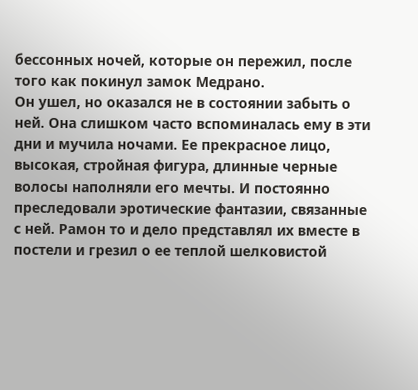бессонных ночей, которые он пережил, после того как покинул замок Медрано.
Он ушел, но оказался не в состоянии забыть о ней. Она слишком часто вспоминалась ему в эти дни и мучила ночами. Ее прекрасное лицо, высокая, стройная фигура, длинные черные волосы наполняли его мечты. И постоянно преследовали эротические фантазии, связанные с ней. Рамон то и дело представлял их вместе в постели и грезил о ее теплой шелковистой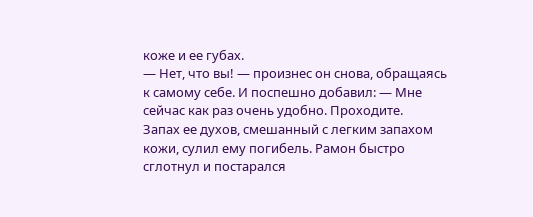коже и ее губах.
— Нет, что вы! — произнес он снова, обращаясь к самому себе. И поспешно добавил: — Мне сейчас как раз очень удобно. Проходите.
Запах ее духов, смешанный с легким запахом кожи, сулил ему погибель. Рамон быстро сглотнул и постарался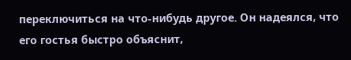переключиться на что-нибудь другое. Он надеялся, что его гостья быстро объяснит,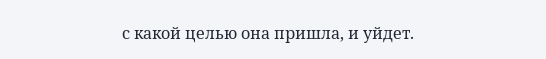с какой целью она пришла, и уйдет.